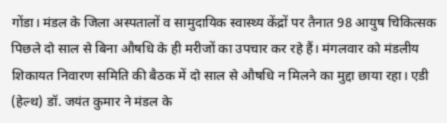गोंडा। मंडल के जिला अस्पतालों व सामुदायिक स्वास्थ्य केंद्रों पर तैनात 98 आयुष चिकित्सक पिछले दो साल से बिना औषधि के ही मरीजों का उपचार कर रहे हैं। मंगलवार को मंडलीय शिकायत निवारण समिति की बैठक में दो साल से औषधि न मिलने का मुद्दा छाया रहा। एडी (हेल्थ) डॉ. जयंत कुमार ने मंडल के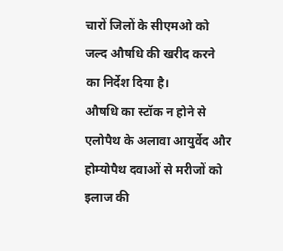चारों जिलों के सीएमओ को जल्द औषधि की खरीद करने का निर्देश दिया है।
औषधि का स्टॉक न होने से एलोपैथ के अलावा आयुर्वेद और होम्योपैथ दवाओं से मरीजों को इलाज की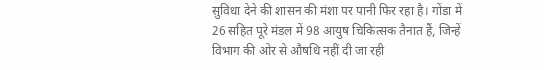सुविधा देने की शासन की मंशा पर पानी फिर रहा है। गोंडा में 26 सहित पूरे मंडल में 98 आयुष चिकित्सक तैनात हैं, जिन्हें विभाग की ओर से औषधि नहीं दी जा रही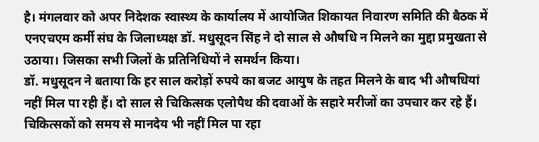है। मंगलवार को अपर निदेशक स्वास्थ्य के कार्यालय में आयोजित शिकायत निवारण समिति की बैठक में एनएचएम कर्मी संघ के जिलाध्यक्ष डॉ. मधुसूदन सिंह ने दो साल से औषधि न मिलने का मुद्दा प्रमुखता से उठाया। जिसका सभी जिलों के प्रतिनिधियों ने समर्थन किया।
डॉ. मधुसूदन ने बताया कि हर साल करोड़ों रुपये का बजट आयुष के तहत मिलने के बाद भी औषधियां नहीं मिल पा रही हैं। दो साल से चिकित्सक एलोपैथ की दवाओं के सहारे मरीजों का उपचार कर रहे हैं। चिकित्सकों को समय से मानदेय भी नहीं मिल पा रहा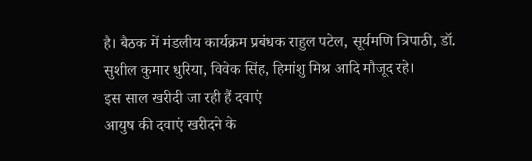है। बैठक में मंडलीय कार्यक्रम प्रबंधक राहुल पटेल, सूर्यमणि त्रिपाठी, डॉ. सुशील कुमार धुरिया, विवेक सिंह, हिमांशु मिश्र आदि मौजूद रहे।
इस साल खरीदी जा रही हैं दवाएं
आयुष की दवाएं खरीदने के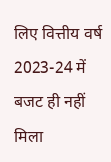लिए वित्तीय वर्ष 2023-24 में बजट ही नहीं मिला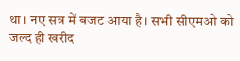था। नए सत्र में बजट आया है। सभी सीएमओ को जल्द ही खरीद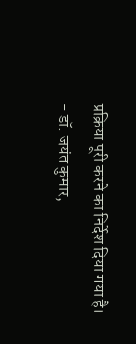प्रक्रिया पूरी करने का निर्देश दिया गया है।
- डॉ. जयंत कुमार,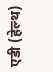एडी (हेल्थ)